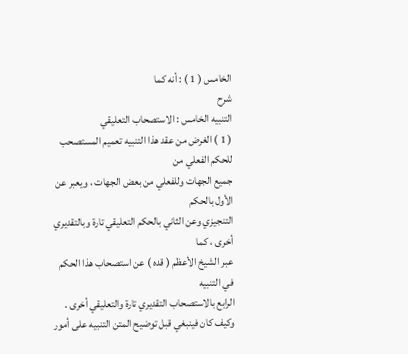الخامس ( 1 ) : أنه كما
شرح
التنبيه الخامس : الاستصحاب التعليقي
( 1 ) الغرض من عقد هذا التنبيه تعميم المستصحب للحكم الفعلي من
جميع الجهات وللفعلي من بعض الجهات ، ويعبر عن الأول بالحكم
التنجيزي وعن الثاني بالحكم التعليقي تارة وبالتقديري أخرى ، كما
عبر الشيخ الأعظم ( قده ) عن استصحاب هذا الحكم في التنبيه
الرابع بالاستصحاب التقديري تارة والتعليقي أخرى .
وكيف كان فينبغي قبل توضيح المتن التنبيه على أمور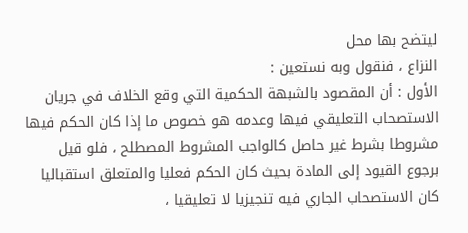ليتضح بها محل
النزاع ، فنقول وبه نستعين :
الأول : أن المقصود بالشبهة الحكمية التي وقع الخلاف في جريان
الاستصحاب التعليقي فيها وعدمه هو خصوص ما إذا كان الحكم فيها
مشروطا بشرط غير حاصل كالواجب المشروط المصطلح ، فلو قيل
برجوع القيود إلى المادة بحيث كان الحكم فعليا والمتعلق استقباليا
كان الاستصحاب الجاري فيه تنجيزيا لا تعليقيا ،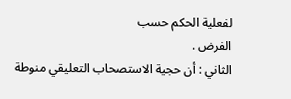لفعلية الحكم حسب
الفرض .
الثاني : أن حجية الاستصحاب التعليقي منوطة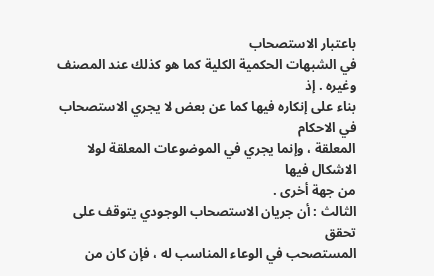باعتبار الاستصحاب
في الشبهات الحكمية الكلية كما هو كذلك عند المصنف وغيره . إذ
بناء على إنكاره فيها كما عن بعض لا يجري الاستصحاب في الاحكام
المعلقة ، وإنما يجري في الموضوعات المعلقة لولا الاشكال فيها
من جهة أخرى .
الثالث : أن جريان الاستصحاب الوجودي يتوقف على تحقق
المستصحب في الوعاء المناسب له ، فإن كان من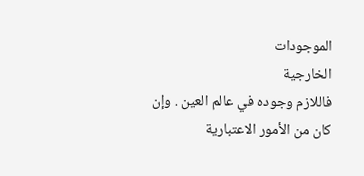الموجودات
الخارجية
فاللازم وجوده في عالم العين . وإن كان من الأمور الاعتبارية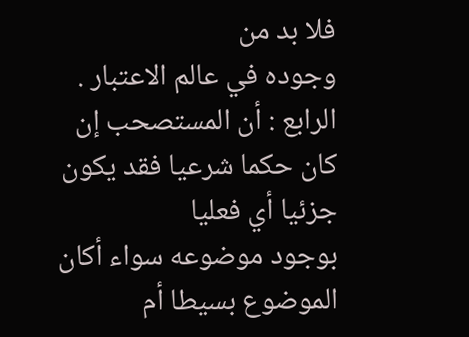فلا بد من
وجوده في عالم الاعتبار .
الرابع : أن المستصحب إن كان حكما شرعيا فقد يكون جزئيا أي فعليا
بوجود موضوعه سواء أكان الموضوع بسيطا أم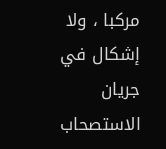مركبا ، ولا
إشكال في جريان الاستصحاب